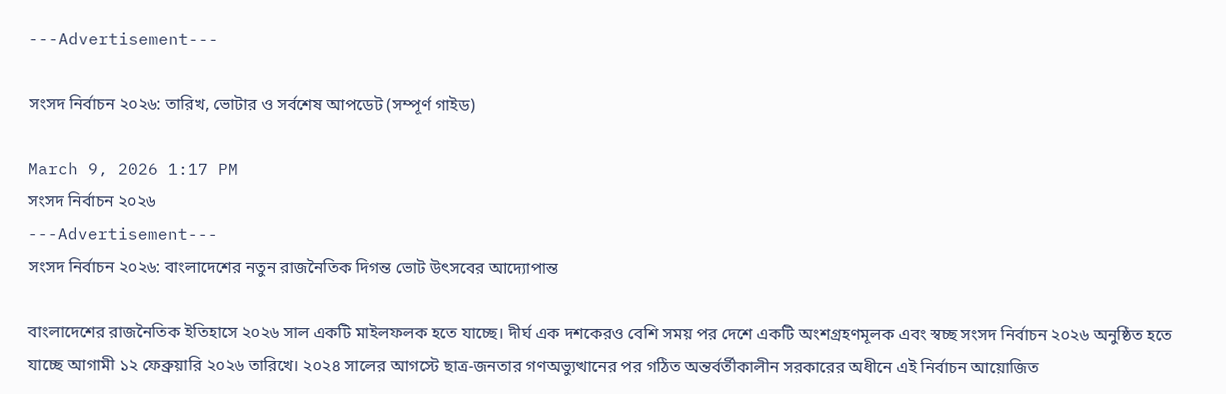---Advertisement---

সংসদ নির্বাচন ২০২৬: তারিখ, ভোটার ও সর্বশেষ আপডেট (সম্পূর্ণ গাইড)

March 9, 2026 1:17 PM
সংসদ নির্বাচন ২০২৬
---Advertisement---
সংসদ নির্বাচন ২০২৬: বাংলাদেশের নতুন রাজনৈতিক দিগন্ত ভোট উৎসবের আদ্যোপান্ত

বাংলাদেশের রাজনৈতিক ইতিহাসে ২০২৬ সাল একটি মাইলফলক হতে যাচ্ছে। দীর্ঘ এক দশকেরও বেশি সময় পর দেশে একটি অংশগ্রহণমূলক এবং স্বচ্ছ সংসদ নির্বাচন ২০২৬ অনুষ্ঠিত হতে যাচ্ছে আগামী ১২ ফেব্রুয়ারি ২০২৬ তারিখে। ২০২৪ সালের আগস্টে ছাত্র-জনতার গণঅভ্যুত্থানের পর গঠিত অন্তর্বর্তীকালীন সরকারের অধীনে এই নির্বাচন আয়োজিত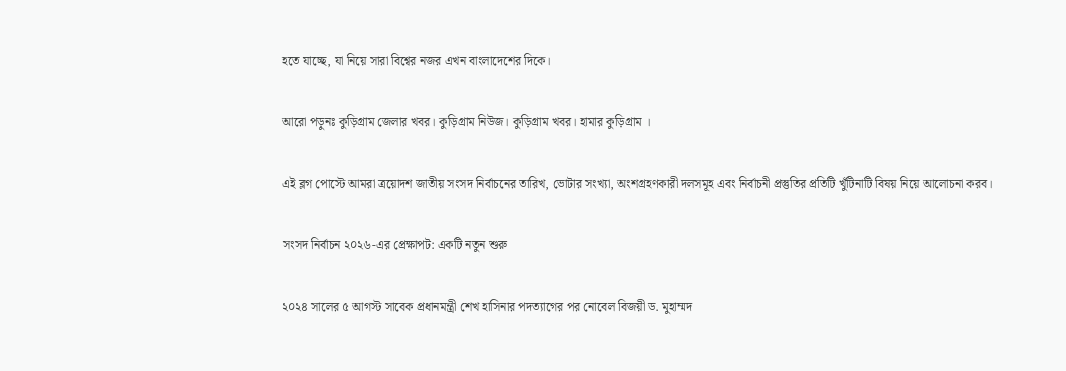হতে যাচ্ছে, যা নিয়ে সারা বিশ্বের নজর এখন বাংলাদেশের দিকে।

আরো পড়ুনঃ কুড়িগ্রাম জেলার খবর। কুড়িগ্রাম নিউজ। কুড়িগ্রাম খবর। হামার কুড়িগ্রাম ।

এই ব্লগ পোস্টে আমরা ত্রয়োদশ জাতীয় সংসদ নির্বাচনের তারিখ, ভোটার সংখ্যা, অংশগ্রহণকারী দলসমূহ এবং নির্বাচনী প্রস্তুতির প্রতিটি খুঁটিনাটি বিষয় নিয়ে আলোচনা করব।

সংসদ নির্বাচন ২০২৬-এর প্রেক্ষাপট: একটি নতুন শুরু

২০২৪ সালের ৫ আগস্ট সাবেক প্রধানমন্ত্রী শেখ হাসিনার পদত্যাগের পর নোবেল বিজয়ী ড. মুহাম্মদ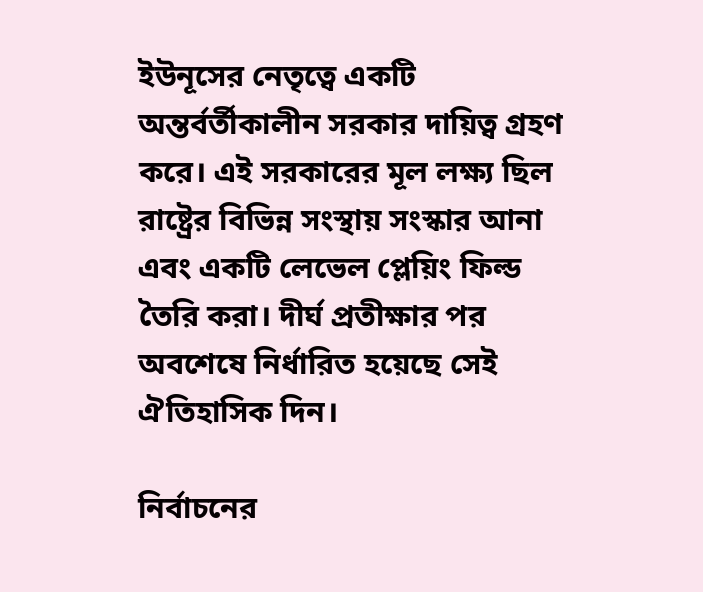ইউনূসের নেতৃত্বে একটি অন্তর্বর্তীকালীন সরকার দায়িত্ব গ্রহণ করে। এই সরকারের মূল লক্ষ্য ছিল রাষ্ট্রের বিভিন্ন সংস্থায় সংস্কার আনা এবং একটি লেভেল প্লেয়িং ফিল্ড তৈরি করা। দীর্ঘ প্রতীক্ষার পর অবশেষে নির্ধারিত হয়েছে সেই ঐতিহাসিক দিন।

নির্বাচনের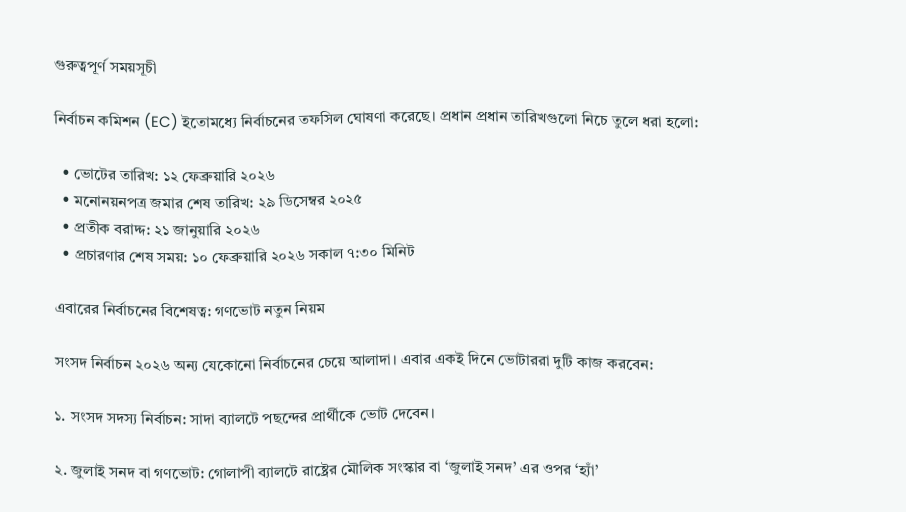গুরুত্বপূর্ণ সময়সূচী

নির্বাচন কমিশন (EC) ইতোমধ্যে নির্বাচনের তফসিল ঘোষণা করেছে। প্রধান প্রধান তারিখগুলো নিচে তুলে ধরা হলো:

  • ভোটের তারিখ: ১২ ফেব্রুয়ারি ২০২৬
  • মনোনয়নপত্র জমার শেষ তারিখ: ২৯ ডিসেম্বর ২০২৫
  • প্রতীক বরাদ্দ: ২১ জানুয়ারি ২০২৬
  • প্রচারণার শেষ সময়: ১০ ফেব্রুয়ারি ২০২৬ সকাল ৭:৩০ মিনিট

এবারের নির্বাচনের বিশেষত্ব: গণভোট নতুন নিয়ম

সংসদ নির্বাচন ২০২৬ অন্য যেকোনো নির্বাচনের চেয়ে আলাদা। এবার একই দিনে ভোটাররা দুটি কাজ করবেন:

১. সংসদ সদস্য নির্বাচন: সাদা ব্যালটে পছন্দের প্রার্থীকে ভোট দেবেন।

২. জুলাই সনদ বা গণভোট: গোলাপী ব্যালটে রাষ্ট্রের মৌলিক সংস্কার বা ‘জুলাই সনদ’ এর ওপর ‘হ্যাঁ’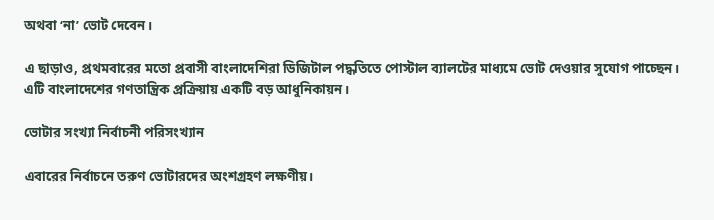অথবা ‘না’ ভোট দেবেন।

এ ছাড়াও, প্রথমবারের মতো প্রবাসী বাংলাদেশিরা ডিজিটাল পদ্ধতিতে পোস্টাল ব্যালটের মাধ্যমে ভোট দেওয়ার সুযোগ পাচ্ছেন। এটি বাংলাদেশের গণতান্ত্রিক প্রক্রিয়ায় একটি বড় আধুনিকায়ন।

ভোটার সংখ্যা নির্বাচনী পরিসংখ্যান

এবারের নির্বাচনে তরুণ ভোটারদের অংশগ্রহণ লক্ষণীয়।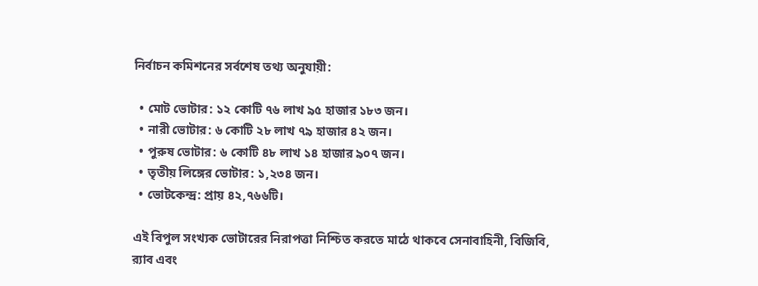নির্বাচন কমিশনের সর্বশেষ তথ্য অনুযায়ী:

  • মোট ভোটার: ১২ কোটি ৭৬ লাখ ৯৫ হাজার ১৮৩ জন।
  • নারী ভোটার: ৬ কোটি ২৮ লাখ ৭৯ হাজার ৪২ জন।
  • পুরুষ ভোটার: ৬ কোটি ৪৮ লাখ ১৪ হাজার ৯০৭ জন।
  • তৃতীয় লিঙ্গের ভোটার: ১,২৩৪ জন।
  • ভোটকেন্দ্র: প্রায় ৪২,৭৬৬টি।

এই বিপুল সংখ্যক ভোটারের নিরাপত্তা নিশ্চিত করতে মাঠে থাকবে সেনাবাহিনী, বিজিবি, র‍্যাব এবং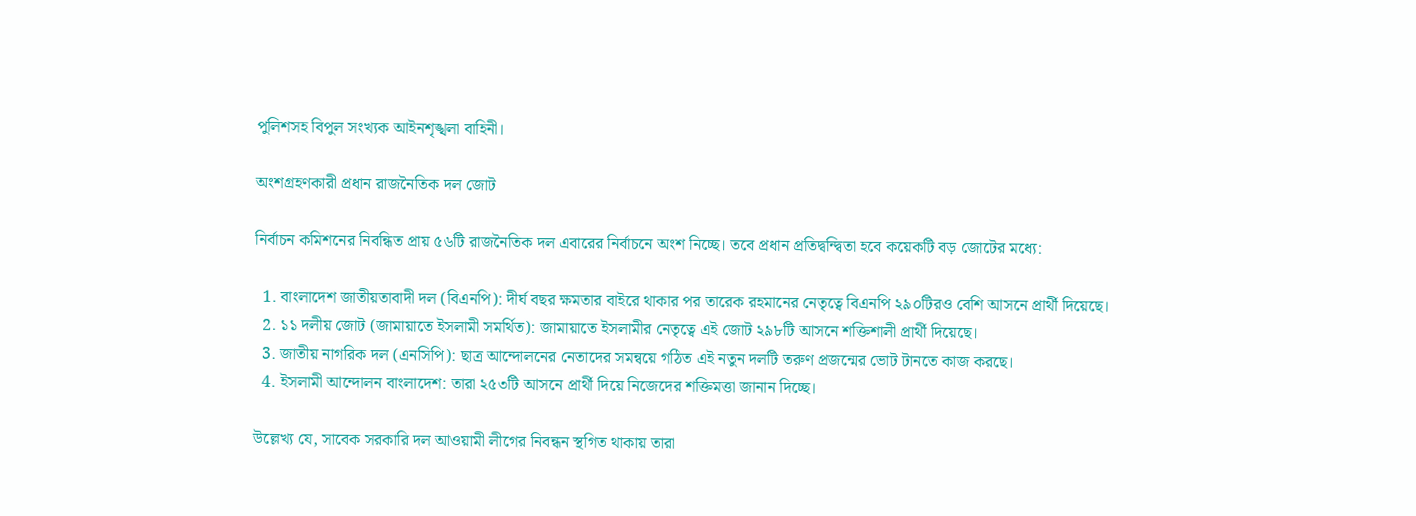পুলিশসহ বিপুল সংখ্যক আইনশৃঙ্খলা বাহিনী।

অংশগ্রহণকারী প্রধান রাজনৈতিক দল জোট

নির্বাচন কমিশনের নিবন্ধিত প্রায় ৫৬টি রাজনৈতিক দল এবারের নির্বাচনে অংশ নিচ্ছে। তবে প্রধান প্রতিদ্বন্দ্বিতা হবে কয়েকটি বড় জোটের মধ্যে:

  1. বাংলাদেশ জাতীয়তাবাদী দল (বিএনপি): দীর্ঘ বছর ক্ষমতার বাইরে থাকার পর তারেক রহমানের নেতৃত্বে বিএনপি ২৯০টিরও বেশি আসনে প্রার্থী দিয়েছে।
  2. ১১ দলীয় জোট (জামায়াতে ইসলামী সমর্থিত): জামায়াতে ইসলামীর নেতৃত্বে এই জোট ২৯৮টি আসনে শক্তিশালী প্রার্থী দিয়েছে।
  3. জাতীয় নাগরিক দল (এনসিপি): ছাত্র আন্দোলনের নেতাদের সমন্বয়ে গঠিত এই নতুন দলটি তরুণ প্রজন্মের ভোট টানতে কাজ করছে।
  4. ইসলামী আন্দোলন বাংলাদেশ: তারা ২৫৩টি আসনে প্রার্থী দিয়ে নিজেদের শক্তিমত্তা জানান দিচ্ছে।

উল্লেখ্য যে, সাবেক সরকারি দল আওয়ামী লীগের নিবন্ধন স্থগিত থাকায় তারা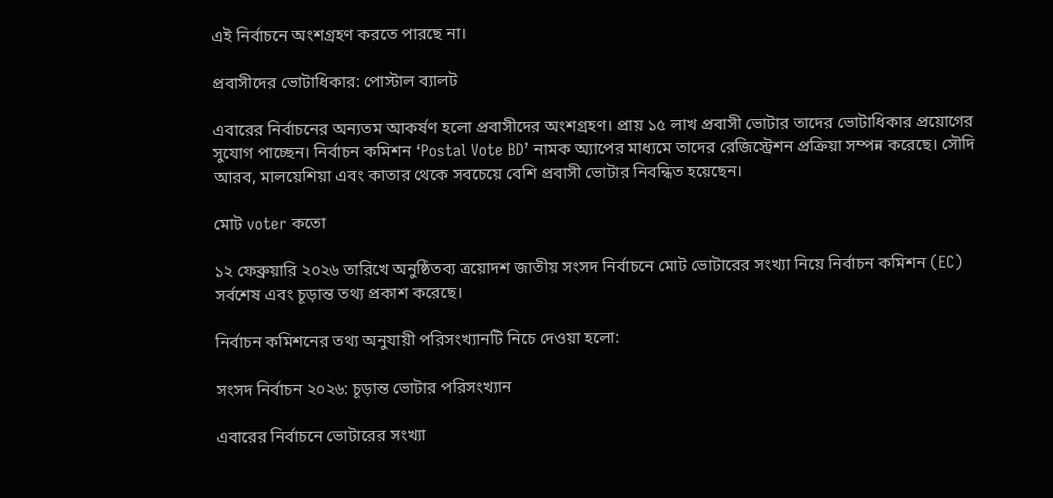এই নির্বাচনে অংশগ্রহণ করতে পারছে না।

প্রবাসীদের ভোটাধিকার: পোস্টাল ব্যালট

এবারের নির্বাচনের অন্যতম আকর্ষণ হলো প্রবাসীদের অংশগ্রহণ। প্রায় ১৫ লাখ প্রবাসী ভোটার তাদের ভোটাধিকার প্রয়োগের সুযোগ পাচ্ছেন। নির্বাচন কমিশন ‘Postal Vote BD’ নামক অ্যাপের মাধ্যমে তাদের রেজিস্ট্রেশন প্রক্রিয়া সম্পন্ন করেছে। সৌদি আরব, মালয়েশিয়া এবং কাতার থেকে সবচেয়ে বেশি প্রবাসী ভোটার নিবন্ধিত হয়েছেন।

মোট voter কতো

১২ ফেব্রুয়ারি ২০২৬ তারিখে অনুষ্ঠিতব্য ত্রয়োদশ জাতীয় সংসদ নির্বাচনে মোট ভোটারের সংখ্যা নিয়ে নির্বাচন কমিশন (EC) সর্বশেষ এবং চূড়ান্ত তথ্য প্রকাশ করেছে।

নির্বাচন কমিশনের তথ্য অনুযায়ী পরিসংখ্যানটি নিচে দেওয়া হলো:

সংসদ নির্বাচন ২০২৬: চূড়ান্ত ভোটার পরিসংখ্যান

এবারের নির্বাচনে ভোটারের সংখ্যা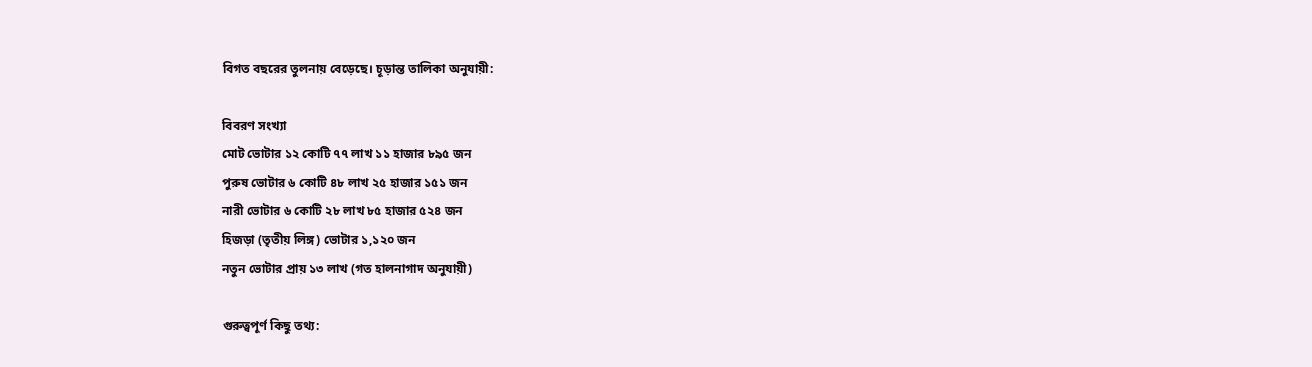বিগত বছরের তুলনায় বেড়েছে। চূড়ান্ত তালিকা অনুযায়ী:

বিবরণ সংখ্যা
মোট ভোটার ১২ কোটি ৭৭ লাখ ১১ হাজার ৮৯৫ জন
পুরুষ ভোটার ৬ কোটি ৪৮ লাখ ২৫ হাজার ১৫১ জন
নারী ভোটার ৬ কোটি ২৮ লাখ ৮৫ হাজার ৫২৪ জন
হিজড়া (তৃতীয় লিঙ্গ) ভোটার ১,১২০ জন
নতুন ভোটার প্রায় ১৩ লাখ (গত হালনাগাদ অনুযায়ী)

গুরুত্বপূর্ণ কিছু তথ্য: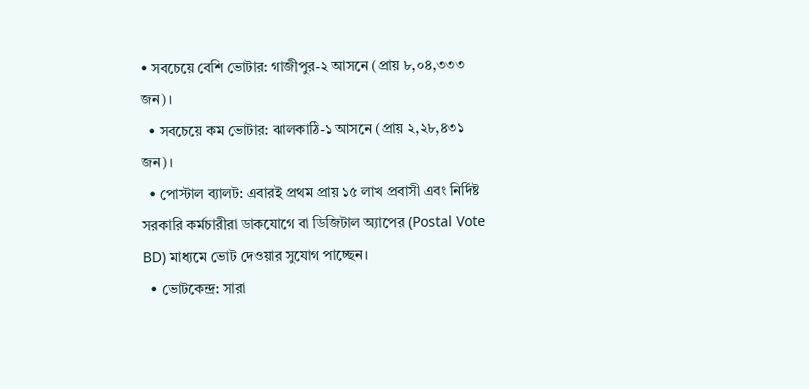• সবচেয়ে বেশি ভোটার: গাজীপুর-২ আসনে (প্রায় ৮,০৪,৩৩৩ জন)।
  • সবচেয়ে কম ভোটার: ঝালকাঠি-১ আসনে (প্রায় ২,২৮,৪৩১ জন)।
  • পোস্টাল ব্যালট: এবারই প্রথম প্রায় ১৫ লাখ প্রবাসী এবং নির্দিষ্ট সরকারি কর্মচারীরা ডাকযোগে বা ডিজিটাল অ্যাপের (Postal Vote BD) মাধ্যমে ভোট দেওয়ার সুযোগ পাচ্ছেন।
  • ভোটকেন্দ্র: সারা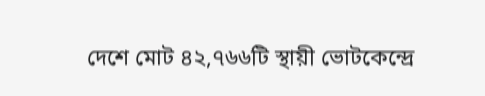দেশে মোট ৪২,৭৬৬টি স্থায়ী ভোটকেন্দ্রে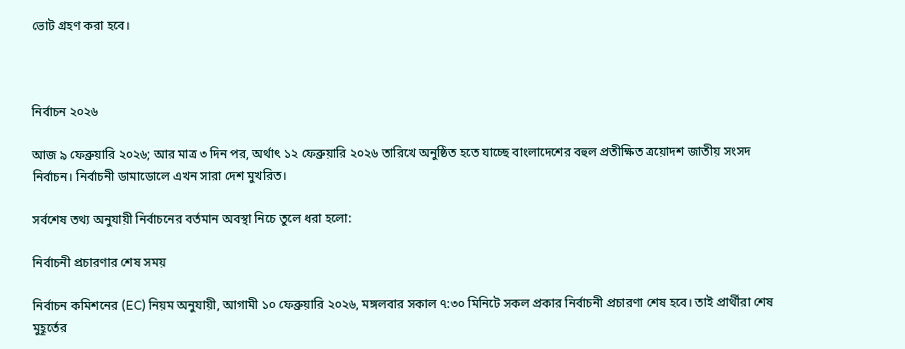ভোট গ্রহণ করা হবে।



নির্বাচন ২০২৬

আজ ৯ ফেব্রুয়ারি ২০২৬; আর মাত্র ৩ দিন পর, অর্থাৎ ১২ ফেব্রুয়ারি ২০২৬ তারিখে অনুষ্ঠিত হতে যাচ্ছে বাংলাদেশের বহুল প্রতীক্ষিত ত্রয়োদশ জাতীয় সংসদ নির্বাচন। নির্বাচনী ডামাডোলে এখন সারা দেশ মুখরিত।

সর্বশেষ তথ্য অনুযায়ী নির্বাচনের বর্তমান অবস্থা নিচে তুলে ধরা হলো:

নির্বাচনী প্রচারণার শেষ সময়

নির্বাচন কমিশনের (EC) নিয়ম অনুযায়ী, আগামী ১০ ফেব্রুয়ারি ২০২৬, মঙ্গলবার সকাল ৭:৩০ মিনিটে সকল প্রকার নির্বাচনী প্রচারণা শেষ হবে। তাই প্রার্থীরা শেষ মুহূর্তের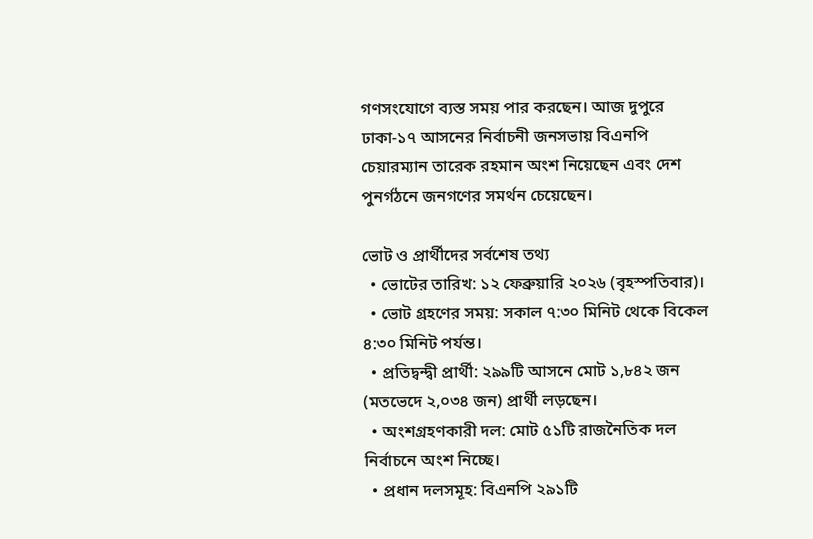গণসংযোগে ব্যস্ত সময় পার করছেন। আজ দুপুরে ঢাকা-১৭ আসনের নির্বাচনী জনসভায় বিএনপি চেয়ারম্যান তারেক রহমান অংশ নিয়েছেন এবং দেশ পুনর্গঠনে জনগণের সমর্থন চেয়েছেন।

ভোট ও প্রার্থীদের সর্বশেষ তথ্য
  • ভোটের তারিখ: ১২ ফেব্রুয়ারি ২০২৬ (বৃহস্পতিবার)।
  • ভোট গ্রহণের সময়: সকাল ৭:৩০ মিনিট থেকে বিকেল ৪:৩০ মিনিট পর্যন্ত।
  • প্রতিদ্বন্দ্বী প্রার্থী: ২৯৯টি আসনে মোট ১,৮৪২ জন (মতভেদে ২,০৩৪ জন) প্রার্থী লড়ছেন।
  • অংশগ্রহণকারী দল: মোট ৫১টি রাজনৈতিক দল নির্বাচনে অংশ নিচ্ছে।
  • প্রধান দলসমূহ: বিএনপি ২৯১টি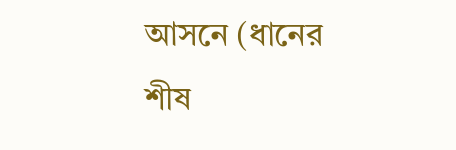আসনে (ধানের শীষ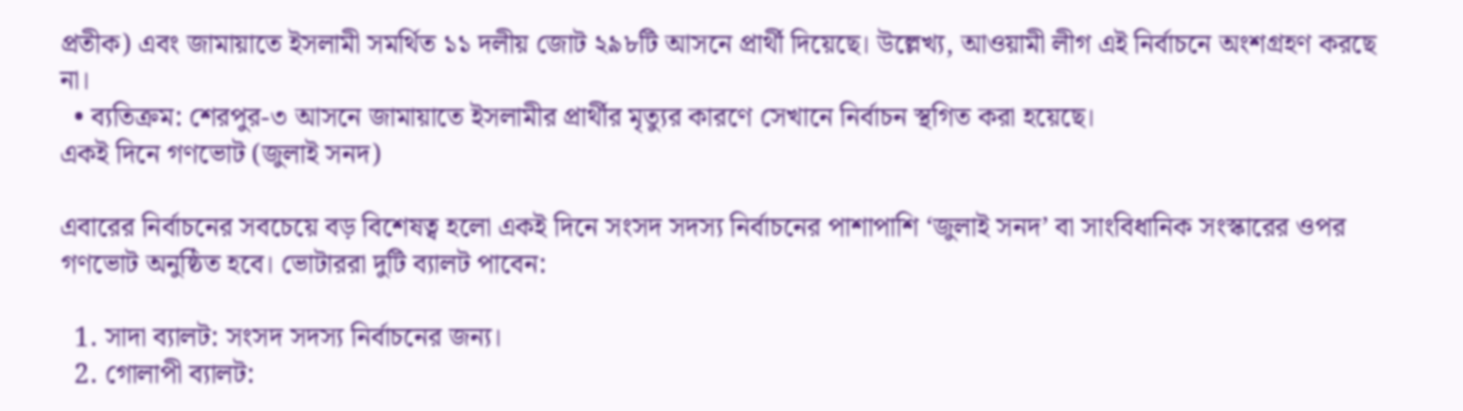প্রতীক) এবং জামায়াতে ইসলামী সমর্থিত ১১ দলীয় জোট ২৯৮টি আসনে প্রার্থী দিয়েছে। উল্লেখ্য, আওয়ামী লীগ এই নির্বাচনে অংশগ্রহণ করছে না।
  • ব্যতিক্রম: শেরপুর-৩ আসনে জামায়াতে ইসলামীর প্রার্থীর মৃত্যুর কারণে সেখানে নির্বাচন স্থগিত করা হয়েছে।
একই দিনে গণভোট (জুলাই সনদ)

এবারের নির্বাচনের সবচেয়ে বড় বিশেষত্ব হলো একই দিনে সংসদ সদস্য নির্বাচনের পাশাপাশি ‘জুলাই সনদ’ বা সাংবিধানিক সংস্কারের ওপর গণভোট অনুষ্ঠিত হবে। ভোটাররা দুটি ব্যালট পাবেন:

  1. সাদা ব্যালট: সংসদ সদস্য নির্বাচনের জন্য।
  2. গোলাপী ব্যালট: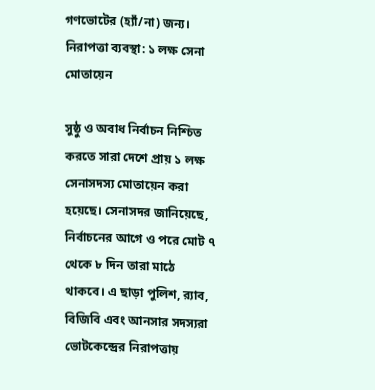গণভোটের (হ্যাঁ/না) জন্য।
নিরাপত্তা ব্যবস্থা: ১ লক্ষ সেনা মোতায়েন

সুষ্ঠু ও অবাধ নির্বাচন নিশ্চিত করতে সারা দেশে প্রায় ১ লক্ষ সেনাসদস্য মোতায়েন করা হয়েছে। সেনাসদর জানিয়েছে, নির্বাচনের আগে ও পরে মোট ৭ থেকে ৮ দিন তারা মাঠে থাকবে। এ ছাড়া পুলিশ, র‍্যাব, বিজিবি এবং আনসার সদস্যরা ভোটকেন্দ্রের নিরাপত্তায়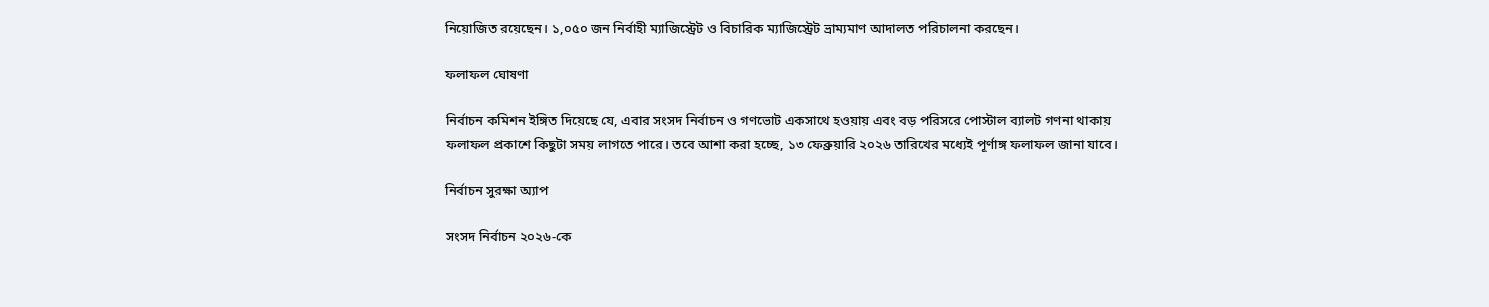নিয়োজিত রয়েছেন। ১,০৫০ জন নির্বাহী ম্যাজিস্ট্রেট ও বিচারিক ম্যাজিস্ট্রেট ভ্রাম্যমাণ আদালত পরিচালনা করছেন।

ফলাফল ঘোষণা

নির্বাচন কমিশন ইঙ্গিত দিয়েছে যে, এবার সংসদ নির্বাচন ও গণভোট একসাথে হওয়ায় এবং বড় পরিসরে পোস্টাল ব্যালট গণনা থাকায় ফলাফল প্রকাশে কিছুটা সময় লাগতে পারে। তবে আশা করা হচ্ছে, ১৩ ফেব্রুয়ারি ২০২৬ তারিখের মধ্যেই পূর্ণাঙ্গ ফলাফল জানা যাবে।

নির্বাচন সুরক্ষা অ্যাপ

সংসদ নির্বাচন ২০২৬-কে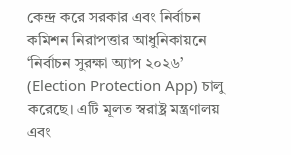কেন্দ্র করে সরকার এবং নির্বাচন কমিশন নিরাপত্তার আধুনিকায়নে ‘নির্বাচন সুরক্ষা অ্যাপ ২০২৬’ (Election Protection App) চালু করেছে। এটি মূলত স্বরাষ্ট্র মন্ত্রণালয় এবং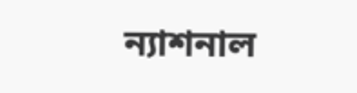ন্যাশনাল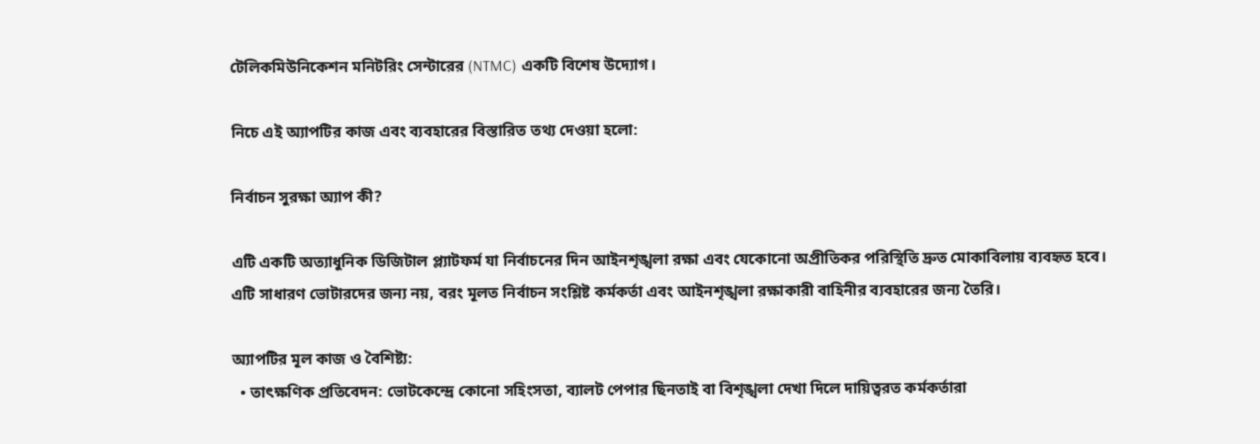টেলিকমিউনিকেশন মনিটরিং সেন্টারের (NTMC) একটি বিশেষ উদ্যোগ।

নিচে এই অ্যাপটির কাজ এবং ব্যবহারের বিস্তারিত তথ্য দেওয়া হলো:

নির্বাচন সুরক্ষা অ্যাপ কী?

এটি একটি অত্যাধুনিক ডিজিটাল প্ল্যাটফর্ম যা নির্বাচনের দিন আইনশৃঙ্খলা রক্ষা এবং যেকোনো অপ্রীতিকর পরিস্থিতি দ্রুত মোকাবিলায় ব্যবহৃত হবে। এটি সাধারণ ভোটারদের জন্য নয়, বরং মূলত নির্বাচন সংশ্লিষ্ট কর্মকর্তা এবং আইনশৃঙ্খলা রক্ষাকারী বাহিনীর ব্যবহারের জন্য তৈরি।

অ্যাপটির মূল কাজ ও বৈশিষ্ট্য:
  • তাৎক্ষণিক প্রতিবেদন: ভোটকেন্দ্রে কোনো সহিংসতা, ব্যালট পেপার ছিনতাই বা বিশৃঙ্খলা দেখা দিলে দায়িত্বরত কর্মকর্তারা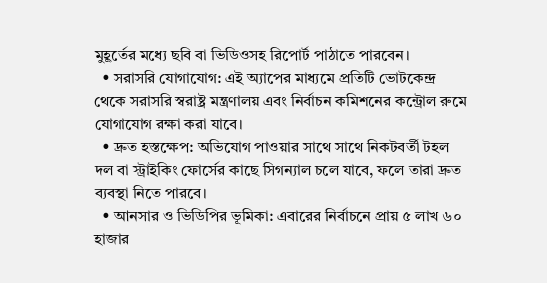মুহূর্তের মধ্যে ছবি বা ভিডিওসহ রিপোর্ট পাঠাতে পারবেন।
  • সরাসরি যোগাযোগ: এই অ্যাপের মাধ্যমে প্রতিটি ভোটকেন্দ্র থেকে সরাসরি স্বরাষ্ট্র মন্ত্রণালয় এবং নির্বাচন কমিশনের কন্ট্রোল রুমে যোগাযোগ রক্ষা করা যাবে।
  • দ্রুত হস্তক্ষেপ: অভিযোগ পাওয়ার সাথে সাথে নিকটবর্তী টহল দল বা স্ট্রাইকিং ফোর্সের কাছে সিগন্যাল চলে যাবে, ফলে তারা দ্রুত ব্যবস্থা নিতে পারবে।
  • আনসার ও ভিডিপির ভূমিকা: এবারের নির্বাচনে প্রায় ৫ লাখ ৬০ হাজার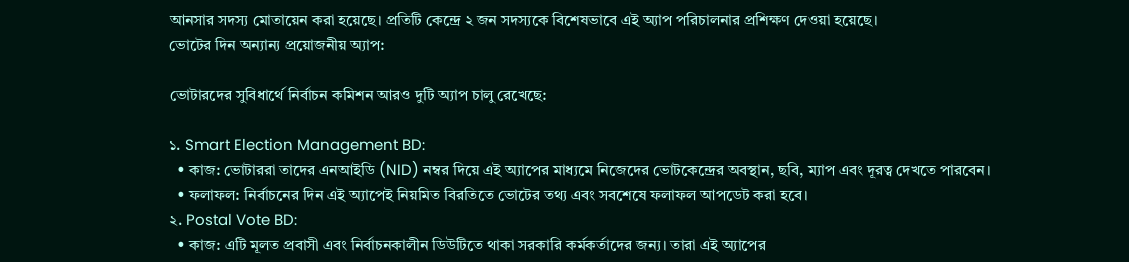আনসার সদস্য মোতায়েন করা হয়েছে। প্রতিটি কেন্দ্রে ২ জন সদস্যকে বিশেষভাবে এই অ্যাপ পরিচালনার প্রশিক্ষণ দেওয়া হয়েছে।
ভোটের দিন অন্যান্য প্রয়োজনীয় অ্যাপ:

ভোটারদের সুবিধার্থে নির্বাচন কমিশন আরও দুটি অ্যাপ চালু রেখেছে:

১. Smart Election Management BD:
  • কাজ: ভোটাররা তাদের এনআইডি (NID) নম্বর দিয়ে এই অ্যাপের মাধ্যমে নিজেদের ভোটকেন্দ্রের অবস্থান, ছবি, ম্যাপ এবং দূরত্ব দেখতে পারবেন।
  • ফলাফল: নির্বাচনের দিন এই অ্যাপেই নিয়মিত বিরতিতে ভোটের তথ্য এবং সবশেষে ফলাফল আপডেট করা হবে।
২. Postal Vote BD:
  • কাজ: এটি মূলত প্রবাসী এবং নির্বাচনকালীন ডিউটিতে থাকা সরকারি কর্মকর্তাদের জন্য। তারা এই অ্যাপের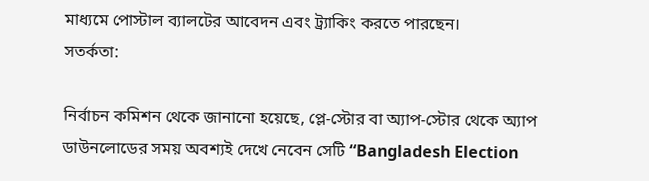মাধ্যমে পোস্টাল ব্যালটের আবেদন এবং ট্র্যাকিং করতে পারছেন।
সতর্কতা:

নির্বাচন কমিশন থেকে জানানো হয়েছে, প্লে-স্টোর বা অ্যাপ-স্টোর থেকে অ্যাপ ডাউনলোডের সময় অবশ্যই দেখে নেবেন সেটি “Bangladesh Election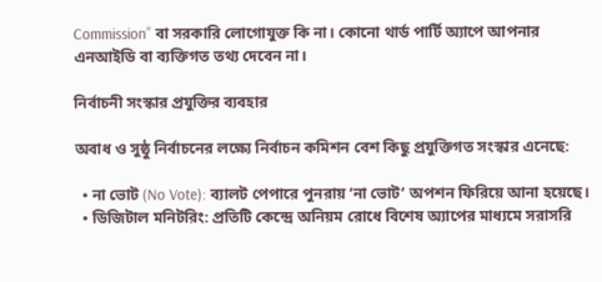Commission” বা সরকারি লোগোযুক্ত কি না। কোনো থার্ড পার্টি অ্যাপে আপনার এনআইডি বা ব্যক্তিগত তথ্য দেবেন না।

নির্বাচনী সংস্কার প্রযুক্তির ব্যবহার

অবাধ ও সুষ্ঠু নির্বাচনের লক্ষ্যে নির্বাচন কমিশন বেশ কিছু প্রযুক্তিগত সংস্কার এনেছে:

  • না ভোট (No Vote): ব্যালট পেপারে পুনরায় ‘না ভোট’ অপশন ফিরিয়ে আনা হয়েছে।
  • ডিজিটাল মনিটরিং: প্রতিটি কেন্দ্রে অনিয়ম রোধে বিশেষ অ্যাপের মাধ্যমে সরাসরি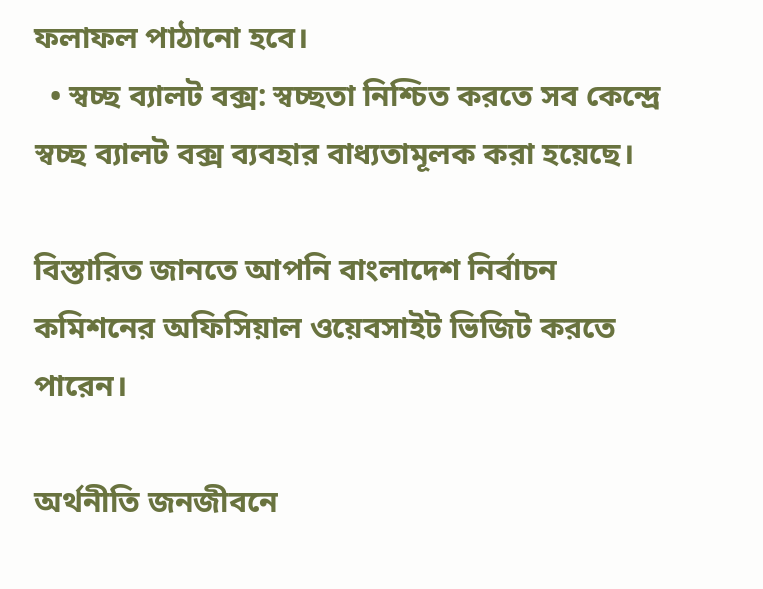ফলাফল পাঠানো হবে।
  • স্বচ্ছ ব্যালট বক্স: স্বচ্ছতা নিশ্চিত করতে সব কেন্দ্রে স্বচ্ছ ব্যালট বক্স ব্যবহার বাধ্যতামূলক করা হয়েছে।

বিস্তারিত জানতে আপনি বাংলাদেশ নির্বাচন কমিশনের অফিসিয়াল ওয়েবসাইট ভিজিট করতে পারেন।

অর্থনীতি জনজীবনে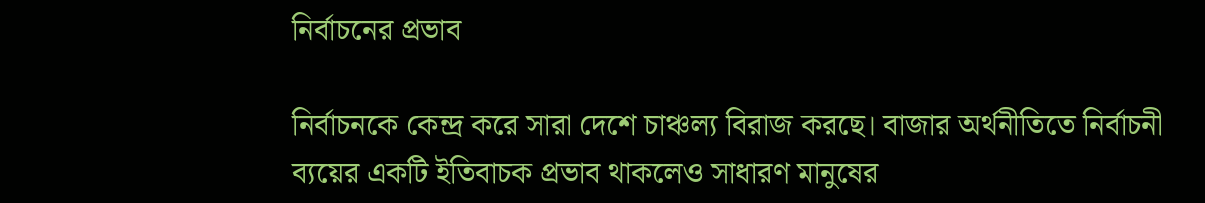নির্বাচনের প্রভাব

নির্বাচনকে কেন্দ্র করে সারা দেশে চাঞ্চল্য বিরাজ করছে। বাজার অর্থনীতিতে নির্বাচনী ব্যয়ের একটি ইতিবাচক প্রভাব থাকলেও সাধারণ মানুষের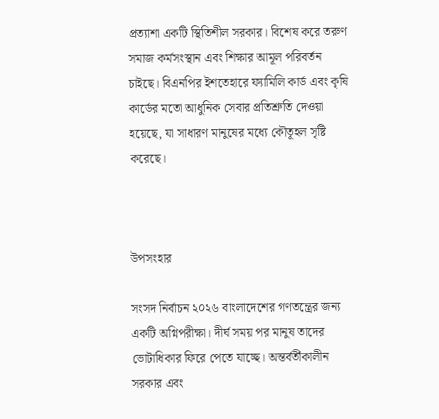প্রত্যাশা একটি স্থিতিশীল সরকার। বিশেষ করে তরুণ সমাজ কর্মসংস্থান এবং শিক্ষার আমূল পরিবর্তন চাইছে। বিএনপির ইশতেহারে ফ্যামিলি কার্ড এবং কৃষি কার্ডের মতো আধুনিক সেবার প্রতিশ্রুতি দেওয়া হয়েছে, যা সাধারণ মানুষের মধ্যে কৌতূহল সৃষ্টি করেছে।



উপসংহার

সংসদ নির্বাচন ২০২৬ বাংলাদেশের গণতন্ত্রের জন্য একটি অগ্নিপরীক্ষা। দীর্ঘ সময় পর মানুষ তাদের ভোটাধিকার ফিরে পেতে যাচ্ছে। অন্তর্বর্তীকালীন সরকার এবং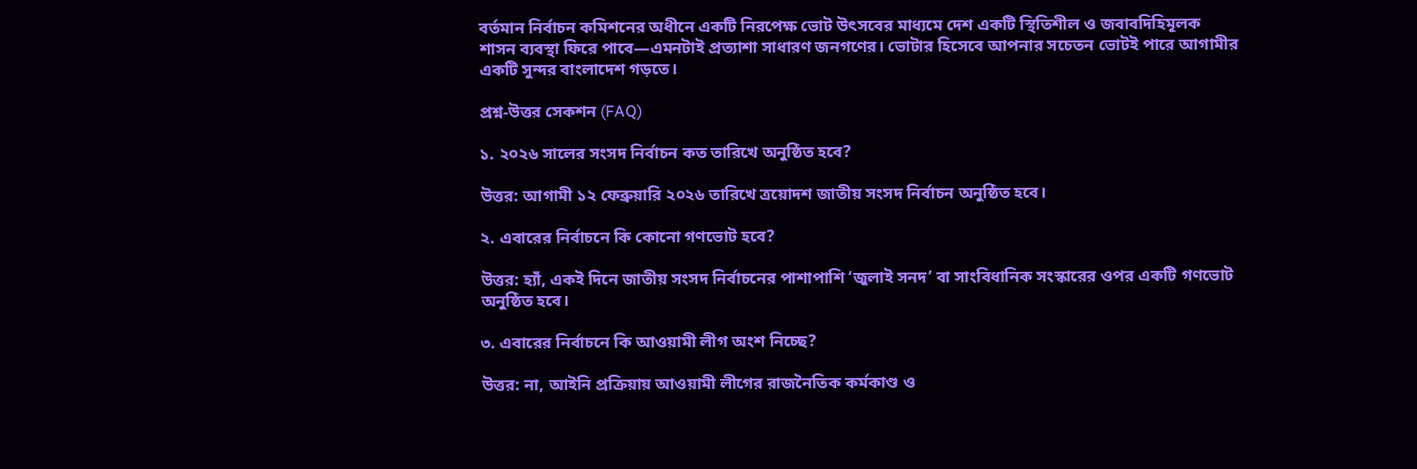বর্তমান নির্বাচন কমিশনের অধীনে একটি নিরপেক্ষ ভোট উৎসবের মাধ্যমে দেশ একটি স্থিতিশীল ও জবাবদিহিমূলক শাসন ব্যবস্থা ফিরে পাবে—এমনটাই প্রত্যাশা সাধারণ জনগণের। ভোটার হিসেবে আপনার সচেতন ভোটই পারে আগামীর একটি সুন্দর বাংলাদেশ গড়তে।

প্রশ্ন-উত্তর সেকশন (FAQ)

১. ২০২৬ সালের সংসদ নির্বাচন কত তারিখে অনুষ্ঠিত হবে?

উত্তর: আগামী ১২ ফেব্রুয়ারি ২০২৬ তারিখে ত্রয়োদশ জাতীয় সংসদ নির্বাচন অনুষ্ঠিত হবে।

২. এবারের নির্বাচনে কি কোনো গণভোট হবে?

উত্তর: হ্যাঁ, একই দিনে জাতীয় সংসদ নির্বাচনের পাশাপাশি ‘জুলাই সনদ’ বা সাংবিধানিক সংস্কারের ওপর একটি গণভোট অনুষ্ঠিত হবে।

৩. এবারের নির্বাচনে কি আওয়ামী লীগ অংশ নিচ্ছে?

উত্তর: না, আইনি প্রক্রিয়ায় আওয়ামী লীগের রাজনৈতিক কর্মকাণ্ড ও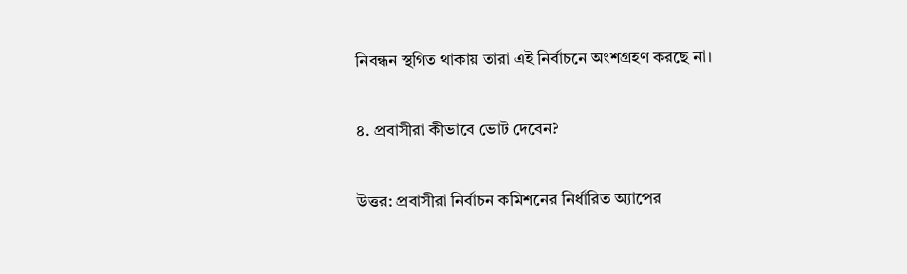নিবন্ধন স্থগিত থাকায় তারা এই নির্বাচনে অংশগ্রহণ করছে না।

৪. প্রবাসীরা কীভাবে ভোট দেবেন?

উত্তর: প্রবাসীরা নির্বাচন কমিশনের নির্ধারিত অ্যাপের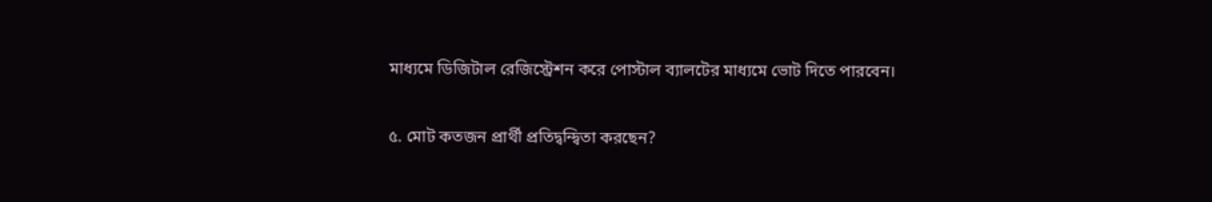মাধ্যমে ডিজিটাল রেজিস্ট্রেশন করে পোস্টাল ব্যালটের মাধ্যমে ভোট দিতে পারবেন।

৫. মোট কতজন প্রার্থী প্রতিদ্বন্দ্বিতা করছেন?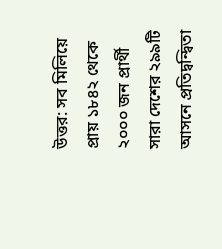উত্তর: সব মিলিয়ে প্রায় ১৮৪২ থেকে ২০০০ জন প্রার্থী সারা দেশের ২৯৯টি আসনে প্রতিদ্বন্দ্বিতা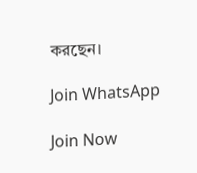করছেন।

Join WhatsApp

Join Now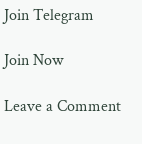Join Telegram

Join Now

Leave a Comment